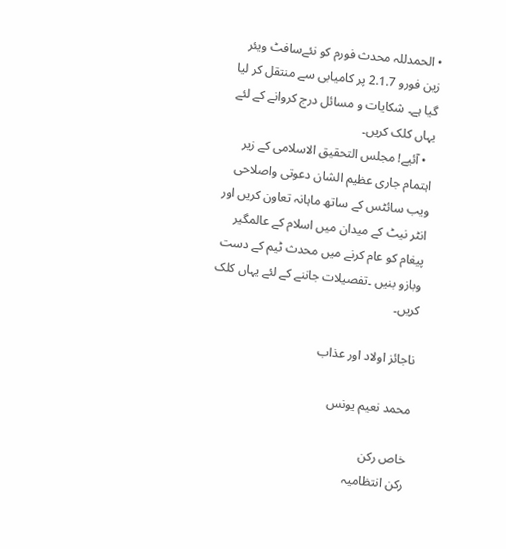• الحمدللہ محدث فورم کو نئےسافٹ ویئر زین فورو 2.1.7 پر کامیابی سے منتقل کر لیا گیا ہے۔ شکایات و مسائل درج کروانے کے لئے یہاں کلک کریں۔
  • آئیے! مجلس التحقیق الاسلامی کے زیر اہتمام جاری عظیم الشان دعوتی واصلاحی ویب سائٹس کے ساتھ ماہانہ تعاون کریں اور انٹر نیٹ کے میدان میں اسلام کے عالمگیر پیغام کو عام کرنے میں محدث ٹیم کے دست وبازو بنیں ۔تفصیلات جاننے کے لئے یہاں کلک کریں۔

ناجائز اولاد اور عذاب

محمد نعیم یونس

خاص رکن
رکن انتظامیہ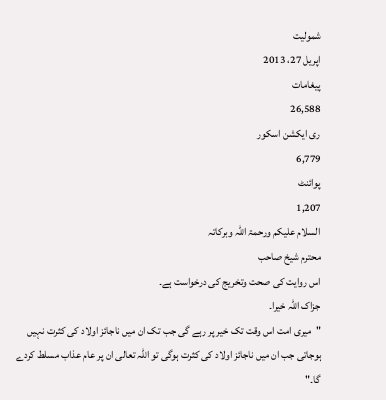شمولیت
اپریل 27، 2013
پیغامات
26,588
ری ایکشن اسکور
6,779
پوائنٹ
1,207
السلام علیکم ورحمۃ اللہ وبرکاتہ
محترم شیخ صاحب
اس روایت کی صحت وتخریج کی درخواست ہے۔
جزاک اللہ خیرا۔
"میری امت اس وقت تک خیر پر رہے گی جب تک ان میں ناجائز اولاد کی کثرت نہیں ہوجاتی جب ان میں ناجائز اولاد کی کثرت ہوگی تو اللہ تعالی ان پر عام عذاب مسلط کردے گا۔"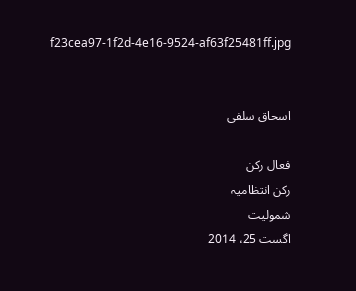f23cea97-1f2d-4e16-9524-af63f25481ff.jpg


اسحاق سلفی

فعال رکن
رکن انتظامیہ
شمولیت
اگست 25، 2014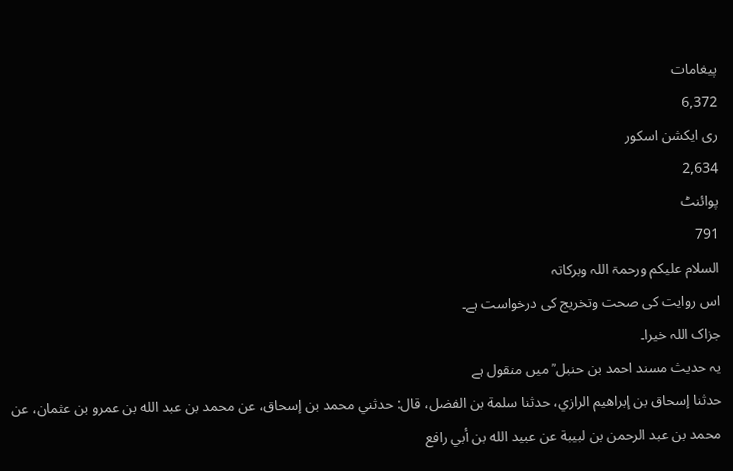پیغامات
6,372
ری ایکشن اسکور
2,634
پوائنٹ
791
السلام علیکم ورحمۃ اللہ وبرکاتہ
اس روایت کی صحت وتخریج کی درخواست ہے۔
جزاک اللہ خیرا۔
یہ حدیث مسند احمد بن حنبل ؒ میں منقول ہے
حدثنا إسحاق بن إبراهيم الرازي، حدثنا سلمة بن الفضل، قال: حدثني محمد بن إسحاق، عن محمد بن عبد الله بن عمرو بن عثمان، عن محمد بن عبد الرحمن بن لبيبة عن عبيد الله بن أبي رافع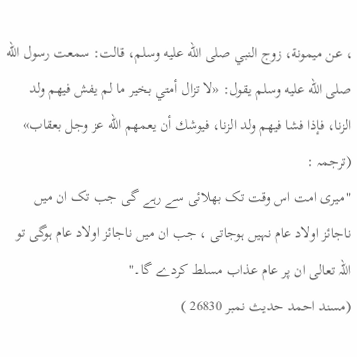، عن ميمونة، زوج النبي صلى الله عليه وسلم، قالت: سمعت رسول الله صلى الله عليه وسلم يقول: «لا تزال أمتي بخير ما لم يفش فيهم ولد الزنا، فإذا فشا فيهم ولد الزنا، فيوشك أن يعمهم الله عز وجل بعقاب»
(ترجمہ :
"میری امت اس وقت تک بھلائی سے رہے گی جب تک ان میں ناجائز اولاد عام نہیں ہوجاتی ، جب ان میں ناجائز اولاد عام ہوگی تو اللہ تعالی ان پر عام عذاب مسلط کردے گا۔"
(مسند احمد حدیث نمبر 26830 )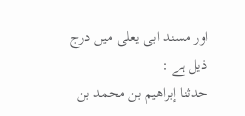اور مسند ابی یعلی میں درج ذیل ہے :
حدثنا إبراهيم بن محمد بن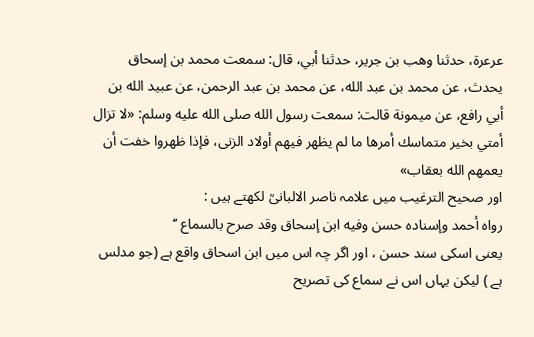عرعرة، حدثنا وهب بن جرير، حدثنا أبي، قال: سمعت محمد بن إسحاق يحدث، عن محمد بن عبد الله، عن محمد بن عبد الرحمن، عن عبيد الله بن أبي رافع، عن ميمونة قالت: سمعت رسول الله صلى الله عليه وسلم: «لا تزال أمتي بخير متماسك أمرها ما لم يظهر فيهم أولاد الزنى، فإذا ظهروا خفت أن يعمهم الله بعقاب»
اور صحیح الترغیب میں علامہ ناصر الالبانیؒ لکھتے ہیں :
رواه أحمد وإسناده حسن وفيه ابن إسحاق وقد صرح بالسماع ‘‘
یعنی اسکی سند حسن ، اور اگر چہ اس میں ابن اسحاق واقع ہے (جو مدلس ہے ) لیکن یہاں اس نے سماع کی تصریح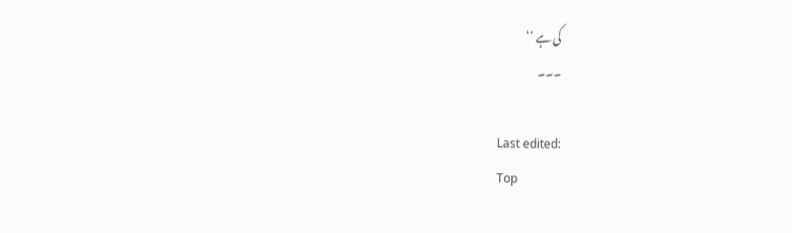کی ہے ‘‘
۔۔۔

Last edited:
Top